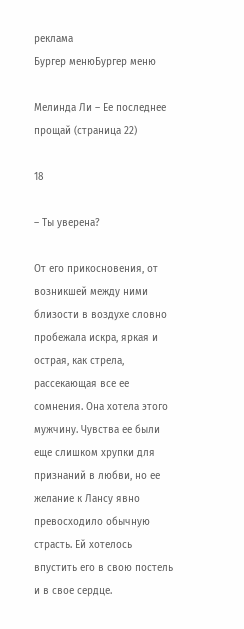реклама
Бургер менюБургер меню

Мелинда Ли – Ее последнее прощай (страница 22)

18

– Ты уверена?

От его прикосновения, от возникшей между ними близости в воздухе словно пробежала искра, яркая и острая, как стрела, рассекающая все ее сомнения. Она хотела этого мужчину. Чувства ее были еще слишком хрупки для признаний в любви, но ее желание к Лансу явно превосходило обычную страсть. Ей хотелось впустить его в свою постель и в свое сердце.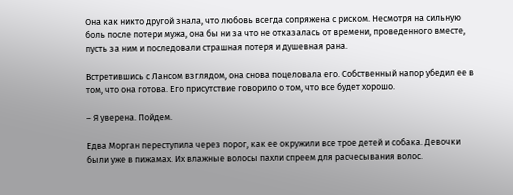Она как никто другой знала, что любовь всегда сопряжена с риском. Несмотря на сильную боль после потери мужа, она бы ни за что не отказалась от времени, проведенного вместе, пусть за ним и последовали страшная потеря и душевная рана.

Встретившись с Лансом взглядом, она снова поцеловала его. Собственный напор убедил ее в том, что она готова. Его присутствие говорило о том, что все будет хорошо.

– Я уверена. Пойдем.

Едва Морган переступила через порог, как ее окружили все трое детей и собака. Девочки были уже в пижамах. Их влажные волосы пахли спреем для расчесывания волос.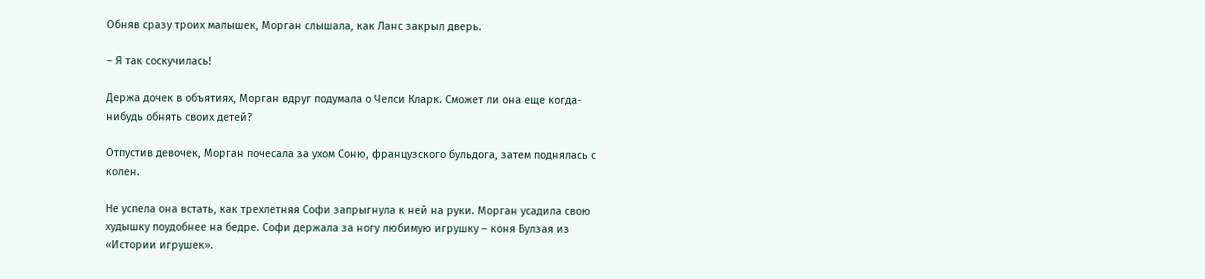Обняв сразу троих малышек, Морган слышала, как Ланс закрыл дверь.

– Я так соскучилась!

Держа дочек в объятиях, Морган вдруг подумала о Челси Кларк. Сможет ли она еще когда-нибудь обнять своих детей?

Отпустив девочек, Морган почесала за ухом Соню, французского бульдога, затем поднялась с колен.

Не успела она встать, как трехлетняя Софи запрыгнула к ней на руки. Морган усадила свою худышку поудобнее на бедре. Софи держала за ногу любимую игрушку – коня Булзая из «Истории игрушек».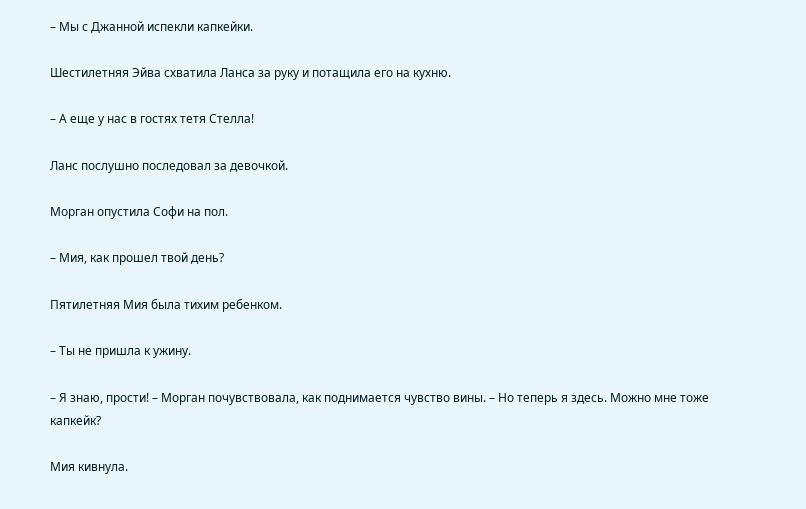– Мы с Джанной испекли капкейки.

Шестилетняя Эйва схватила Ланса за руку и потащила его на кухню.

– А еще у нас в гостях тетя Стелла!

Ланс послушно последовал за девочкой.

Морган опустила Софи на пол.

– Мия, как прошел твой день?

Пятилетняя Мия была тихим ребенком.

– Ты не пришла к ужину.

– Я знаю, прости! – Морган почувствовала, как поднимается чувство вины. – Но теперь я здесь. Можно мне тоже капкейк?

Мия кивнула.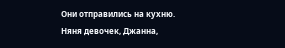Они отправились на кухню. Няня девочек, Джанна,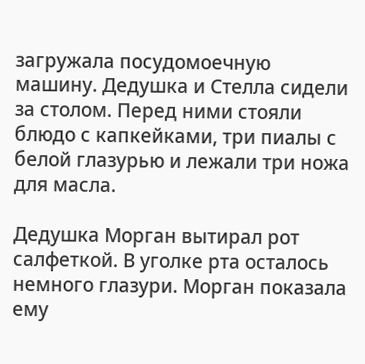загружала посудомоечную машину. Дедушка и Стелла сидели за столом. Перед ними стояли блюдо с капкейками, три пиалы с белой глазурью и лежали три ножа для масла.

Дедушка Морган вытирал рот салфеткой. В уголке рта осталось немного глазури. Морган показала ему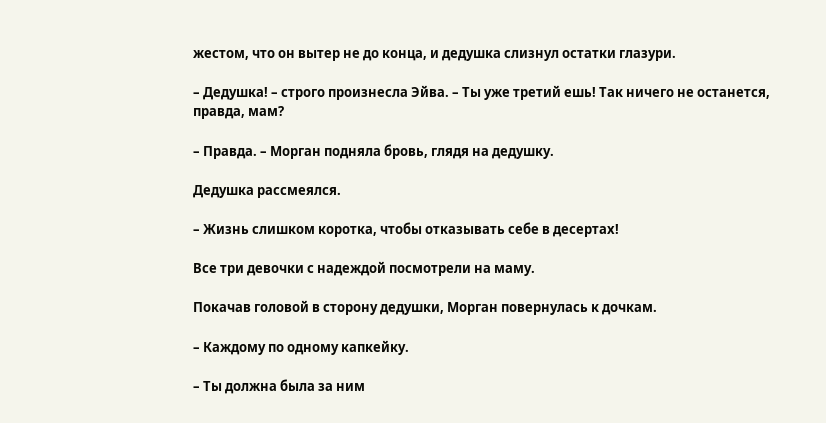жестом, что он вытер не до конца, и дедушка слизнул остатки глазури.

– Дедушка! – строго произнесла Эйва. – Ты уже третий ешь! Так ничего не останется, правда, мам?

– Правда. – Морган подняла бровь, глядя на дедушку.

Дедушка рассмеялся.

– Жизнь слишком коротка, чтобы отказывать себе в десертах!

Все три девочки с надеждой посмотрели на маму.

Покачав головой в сторону дедушки, Морган повернулась к дочкам.

– Каждому по одному капкейку.

– Ты должна была за ним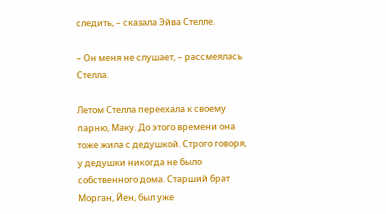следить, – сказала Эйва Стелле.

– Он меня не слушает, – рассмеялась Стелла.

Летом Стелла переехала к своему парню, Маку. До этого времени она тоже жила с дедушкой. Строго говоря, у дедушки никогда не было собственного дома. Старший брат Морган, Йен, был уже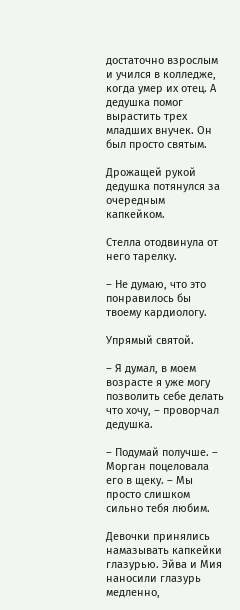достаточно взрослым и учился в колледже, когда умер их отец. А дедушка помог вырастить трех младших внучек. Он был просто святым.

Дрожащей рукой дедушка потянулся за очередным капкейком.

Стелла отодвинула от него тарелку.

– Не думаю, что это понравилось бы твоему кардиологу.

Упрямый святой.

– Я думал, в моем возрасте я уже могу позволить себе делать что хочу, – проворчал дедушка.

– Подумай получше. – Морган поцеловала его в щеку. – Мы просто слишком сильно тебя любим.

Девочки принялись намазывать капкейки глазурью. Эйва и Мия наносили глазурь медленно,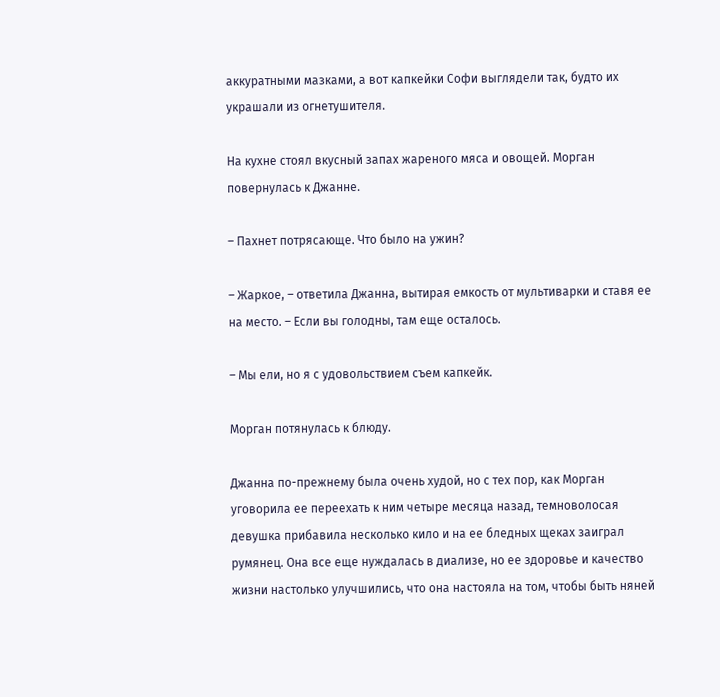аккуратными мазками, а вот капкейки Софи выглядели так, будто их украшали из огнетушителя.

На кухне стоял вкусный запах жареного мяса и овощей. Морган повернулась к Джанне.

– Пахнет потрясающе. Что было на ужин?

– Жаркое, – ответила Джанна, вытирая емкость от мультиварки и ставя ее на место. – Если вы голодны, там еще осталось.

– Мы ели, но я с удовольствием съем капкейк.

Морган потянулась к блюду.

Джанна по-прежнему была очень худой, но с тех пор, как Морган уговорила ее переехать к ним четыре месяца назад, темноволосая девушка прибавила несколько кило и на ее бледных щеках заиграл румянец. Она все еще нуждалась в диализе, но ее здоровье и качество жизни настолько улучшились, что она настояла на том, чтобы быть няней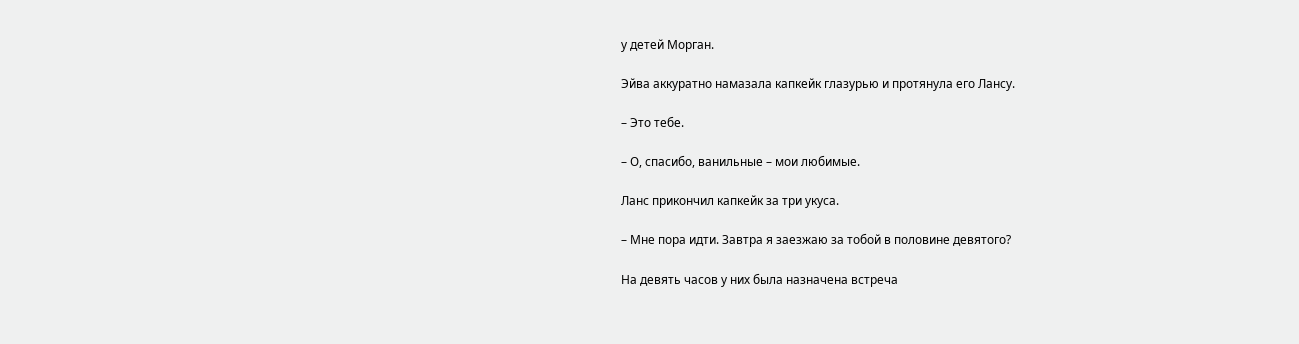у детей Морган.

Эйва аккуратно намазала капкейк глазурью и протянула его Лансу.

– Это тебе.

– О, спасибо, ванильные – мои любимые.

Ланс прикончил капкейк за три укуса.

– Мне пора идти. Завтра я заезжаю за тобой в половине девятого?

На девять часов у них была назначена встреча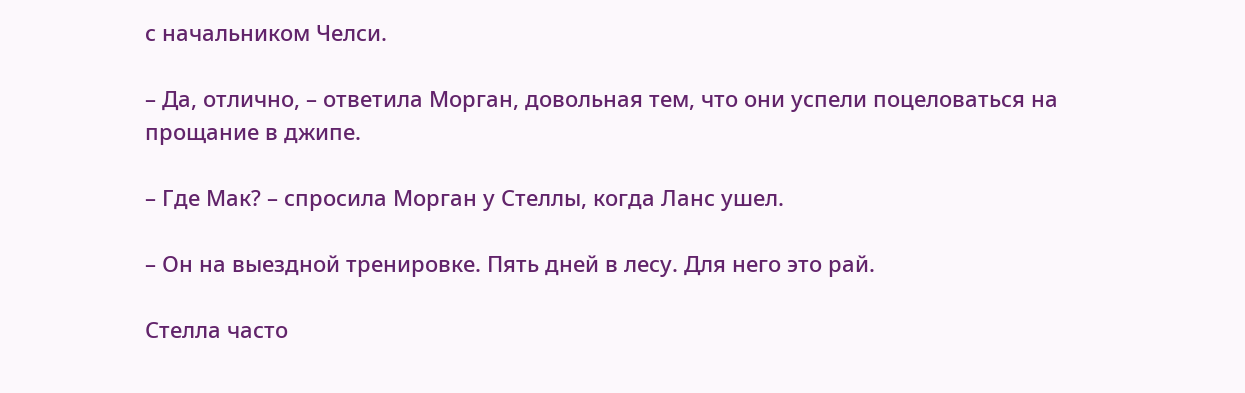с начальником Челси.

– Да, отлично, – ответила Морган, довольная тем, что они успели поцеловаться на прощание в джипе.

– Где Мак? – спросила Морган у Стеллы, когда Ланс ушел.

– Он на выездной тренировке. Пять дней в лесу. Для него это рай.

Стелла часто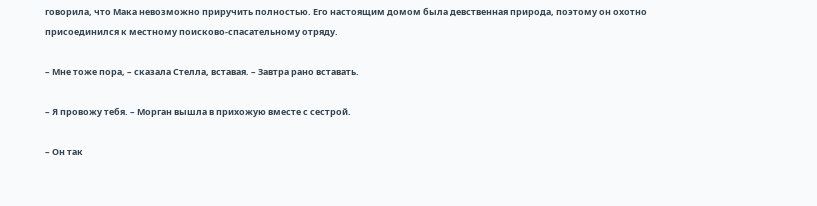говорила, что Мака невозможно приручить полностью. Его настоящим домом была девственная природа, поэтому он охотно присоединился к местному поисково-спасательному отряду.

– Мне тоже пора, – сказала Стелла, вставая. – Завтра рано вставать.

– Я провожу тебя. – Морган вышла в прихожую вместе с сестрой.

– Он так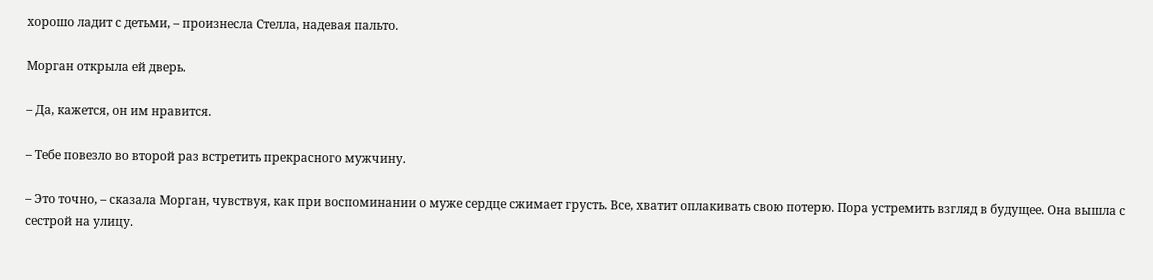хорошо ладит с детьми, – произнесла Стелла, надевая пальто.

Морган открыла ей дверь.

– Да, кажется, он им нравится.

– Тебе повезло во второй раз встретить прекрасного мужчину.

– Это точно, – сказала Морган, чувствуя, как при воспоминании о муже сердце сжимает грусть. Все, хватит оплакивать свою потерю. Пора устремить взгляд в будущее. Она вышла с сестрой на улицу.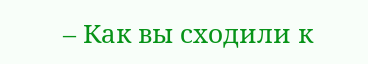– Как вы сходили к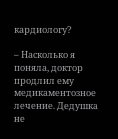кардиологу?

– Насколько я поняла, доктор продлил ему медикаментозное лечение. Дедушка не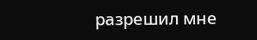разрешил мне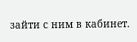зайти с ним в кабинет.